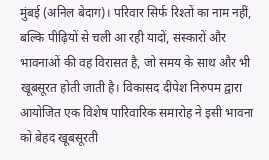मुंबई (अनिल बेदाग)। परिवार सिर्फ रिश्तों का नाम नहीं, बल्कि पीढ़ियों से चली आ रही यादों, संस्कारों और भावनाओं की वह विरासत है, जो समय के साथ और भी खूबसूरत होती जाती है। विकासद दीपेश निरुपम द्वारा आयोजित एक विशेष पारिवारिक समारोह ने इसी भावना को बेहद खूबसूरती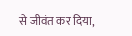से जीवंत कर दिया,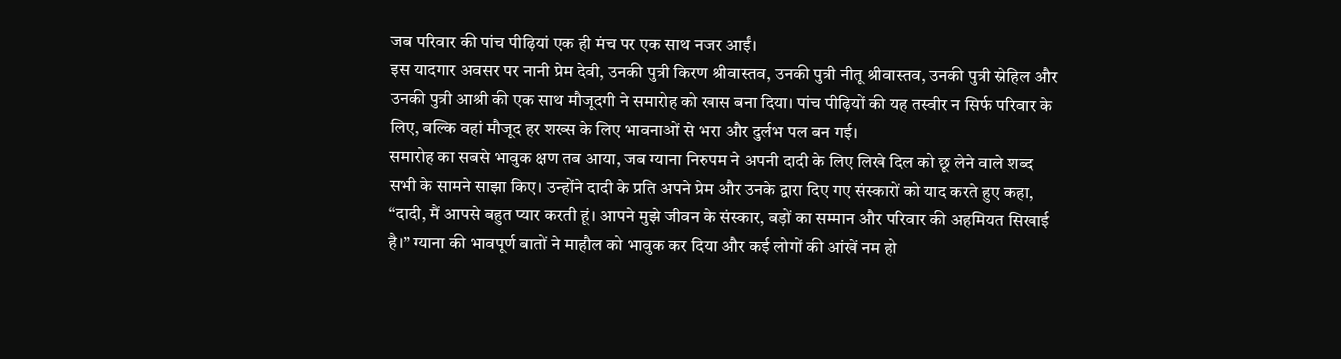जब परिवार की पांच पीढ़ियां एक ही मंच पर एक साथ नजर आईं।
इस यादगार अवसर पर नानी प्रेम देवी, उनकी पुत्री किरण श्रीवास्तव, उनकी पुत्री नीतू श्रीवास्तव, उनकी पुत्री स्नेहिल और उनकी पुत्री आश्री की एक साथ मौजूदगी ने समारोह को खास बना दिया। पांच पीढ़ियों की यह तस्वीर न सिर्फ परिवार के लिए, बल्कि वहां मौजूद हर शख्स के लिए भावनाओं से भरा और दुर्लभ पल बन गई।
समारोह का सबसे भावुक क्षण तब आया, जब ग्याना निरुपम ने अपनी दादी के लिए लिखे दिल को छू लेने वाले शब्द सभी के सामने साझा किए। उन्होंने दादी के प्रति अपने प्रेम और उनके द्वारा दिए गए संस्कारों को याद करते हुए कहा, “दादी, मैं आपसे बहुत प्यार करती हूं। आपने मुझे जीवन के संस्कार, बड़ों का सम्मान और परिवार की अहमियत सिखाई है।” ग्याना की भावपूर्ण बातों ने माहौल को भावुक कर दिया और कई लोगों की आंखें नम हो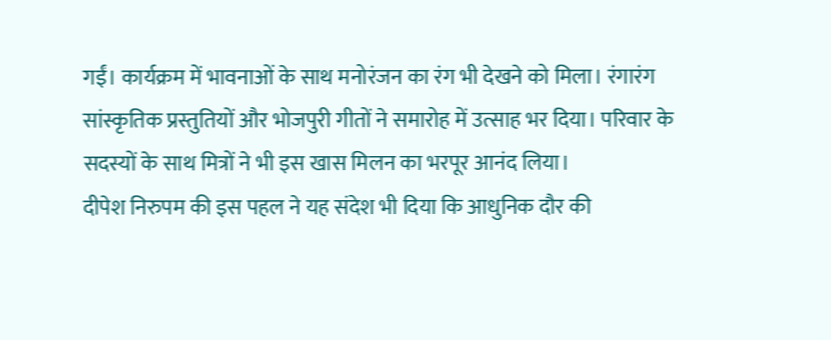गईं। कार्यक्रम में भावनाओं के साथ मनोरंजन का रंग भी देखने को मिला। रंगारंग सांस्कृतिक प्रस्तुतियों और भोजपुरी गीतों ने समारोह में उत्साह भर दिया। परिवार के सदस्यों के साथ मित्रों ने भी इस खास मिलन का भरपूर आनंद लिया।
दीपेश निरुपम की इस पहल ने यह संदेश भी दिया कि आधुनिक दौर की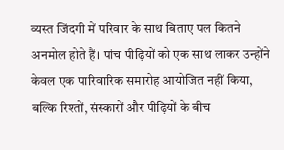व्यस्त जिंदगी में परिवार के साथ बिताए पल कितने अनमोल होते हैं। पांच पीढ़ियों को एक साथ लाकर उन्होंने केवल एक पारिवारिक समारोह आयोजित नहीं किया, बल्कि रिश्तों, संस्कारों और पीढ़ियों के बीच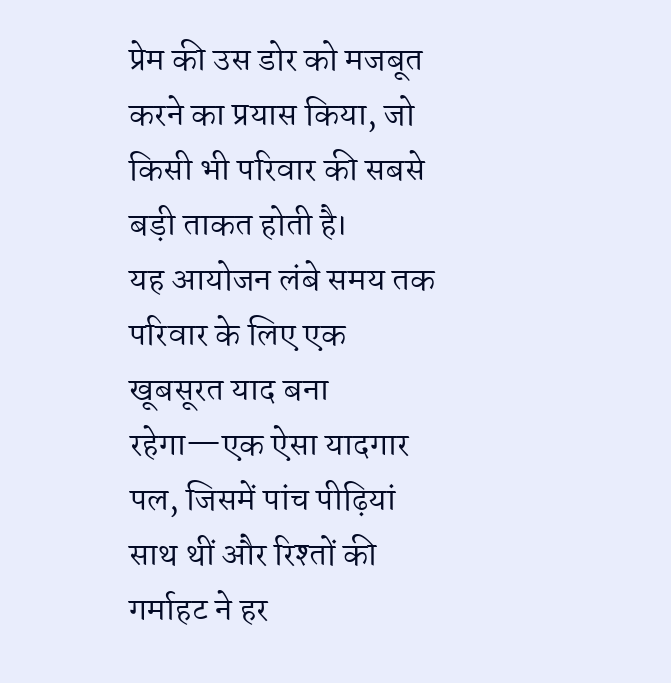प्रेम की उस डोर को मजबूत करने का प्रयास किया, जो किसी भी परिवार की सबसे बड़ी ताकत होती है।
यह आयोजन लंबे समय तक परिवार के लिए एक खूबसूरत याद बना रहेगा—एक ऐसा यादगार पल, जिसमें पांच पीढ़ियां साथ थीं और रिश्तों की गर्माहट ने हर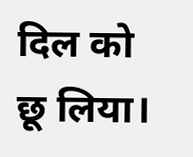दिल को छू लिया।